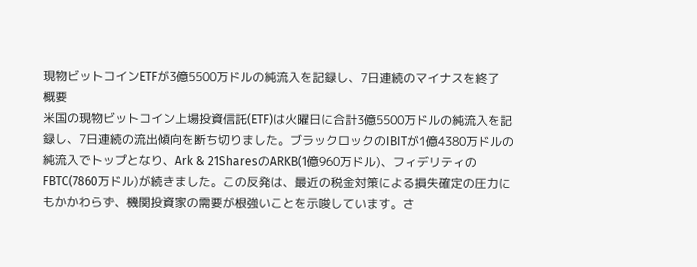現物ビットコインETFが3億5500万ドルの純流入を記録し、7日連続のマイナスを終了
概要
米国の現物ビットコイン上場投資信託(ETF)は火曜日に合計3億5500万ドルの純流入を記録し、7日連続の流出傾向を断ち切りました。ブラックロックのIBITが1億4380万ドルの純流入でトップとなり、Ark & 21SharesのARKB(1億960万ドル)、フィデリティのFBTC(7860万ドル)が続きました。この反発は、最近の税金対策による損失確定の圧力にもかかわらず、機関投資家の需要が根強いことを示唆しています。さ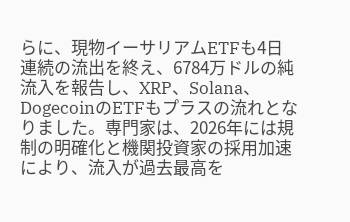らに、現物イーサリアムETFも4日連続の流出を終え、6784万ドルの純流入を報告し、XRP、Solana、DogecoinのETFもプラスの流れとなりました。専門家は、2026年には規制の明確化と機関投資家の採用加速により、流入が過去最高を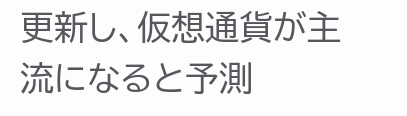更新し、仮想通貨が主流になると予測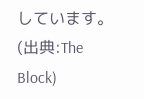しています。
(出典:The Block)